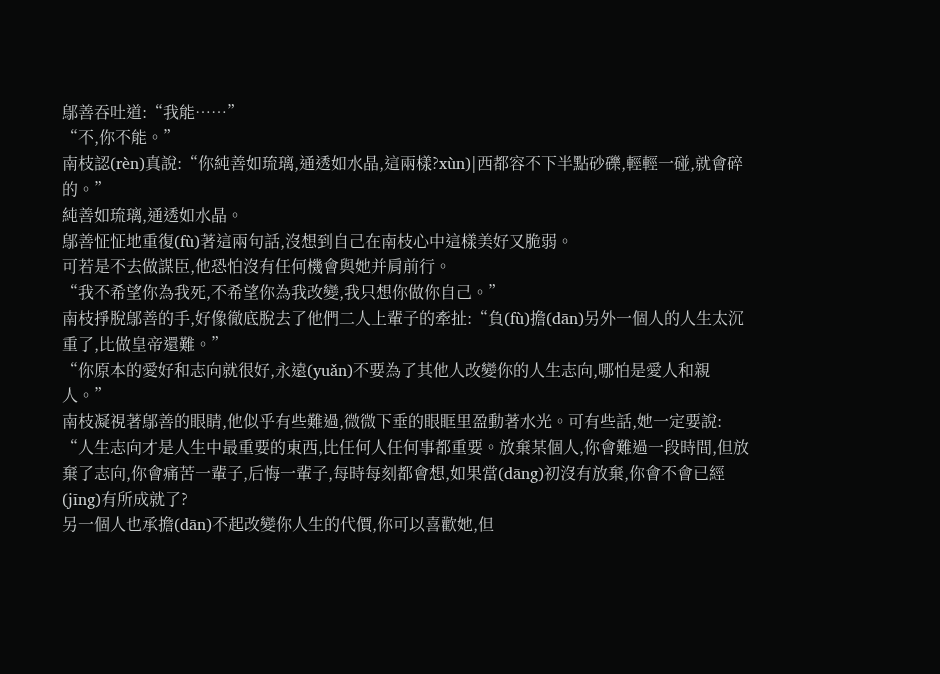鄔善吞吐道:“我能……”
“不,你不能。”
南枝認(rèn)真說:“你純善如琉璃,通透如水晶,這兩樣?xùn)|西都容不下半點砂礫,輕輕一碰,就會碎的。”
純善如琉璃,通透如水晶。
鄔善怔怔地重復(fù)著這兩句話,沒想到自己在南枝心中這樣美好又脆弱。
可若是不去做謀臣,他恐怕沒有任何機會與她并肩前行。
“我不希望你為我死,不希望你為我改變,我只想你做你自己。”
南枝掙脫鄔善的手,好像徹底脫去了他們二人上輩子的牽扯:“負(fù)擔(dān)另外一個人的人生太沉重了,比做皇帝還難。”
“你原本的愛好和志向就很好,永遠(yuǎn)不要為了其他人改變你的人生志向,哪怕是愛人和親人。”
南枝凝視著鄔善的眼睛,他似乎有些難過,微微下垂的眼眶里盈動著水光。可有些話,她一定要說:
“人生志向才是人生中最重要的東西,比任何人任何事都重要。放棄某個人,你會難過一段時間,但放棄了志向,你會痛苦一輩子,后悔一輩子,每時每刻都會想,如果當(dāng)初沒有放棄,你會不會已經(jīng)有所成就了?
另一個人也承擔(dān)不起改變你人生的代價,你可以喜歡她,但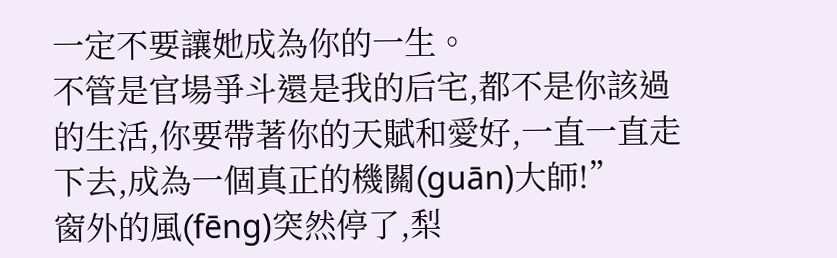一定不要讓她成為你的一生。
不管是官場爭斗還是我的后宅,都不是你該過的生活,你要帶著你的天賦和愛好,一直一直走下去,成為一個真正的機關(guān)大師!”
窗外的風(fēng)突然停了,梨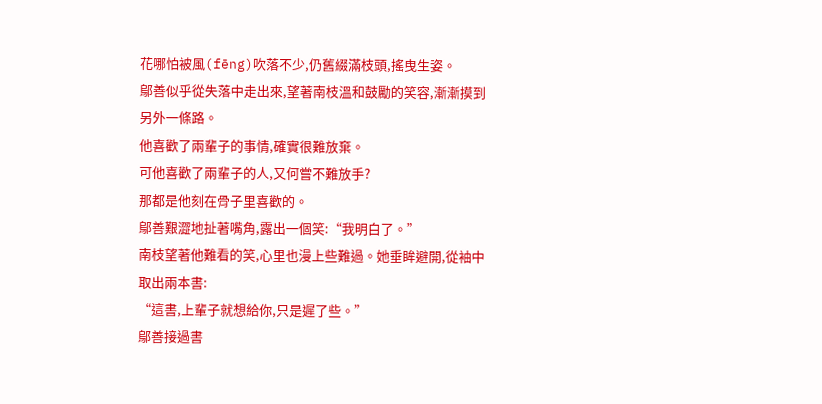花哪怕被風(fēng)吹落不少,仍舊綴滿枝頭,搖曳生姿。
鄔善似乎從失落中走出來,望著南枝溫和鼓勵的笑容,漸漸摸到另外一條路。
他喜歡了兩輩子的事情,確實很難放棄。
可他喜歡了兩輩子的人,又何嘗不難放手?
那都是他刻在骨子里喜歡的。
鄔善艱澀地扯著嘴角,露出一個笑:“我明白了。”
南枝望著他難看的笑,心里也漫上些難過。她垂眸避開,從袖中取出兩本書:
“這書,上輩子就想給你,只是遲了些。”
鄔善接過書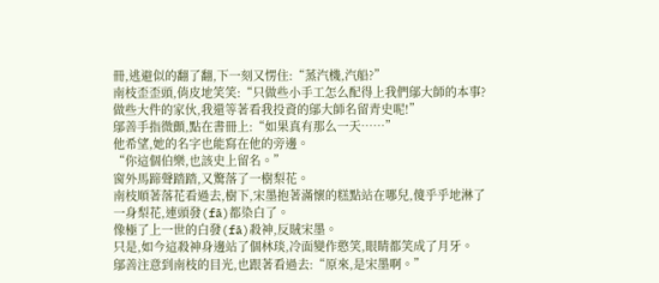冊,逃避似的翻了翻,下一刻又愣住:“蒸汽機,汽船?”
南枝歪歪頭,俏皮地笑笑:“只做些小手工怎么配得上我們鄔大師的本事?做些大件的家伙,我還等著看我投資的鄔大師名留青史呢!”
鄔善手指微顫,點在書冊上:“如果真有那么一天……”
他希望,她的名字也能寫在他的旁邊。
“你這個伯樂,也該史上留名。”
窗外馬蹄聲踏踏,又驚落了一樹梨花。
南枝順著落花看過去,樹下,宋墨抱著滿懷的糕點站在哪兒,傻乎乎地淋了一身梨花,連頭發(fā)都染白了。
像極了上一世的白發(fā)殺神,反賊宋墨。
只是,如今這殺神身邊站了個林琰,冷面變作憨笑,眼睛都笑成了月牙。
鄔善注意到南枝的目光,也跟著看過去:“原來,是宋墨啊。”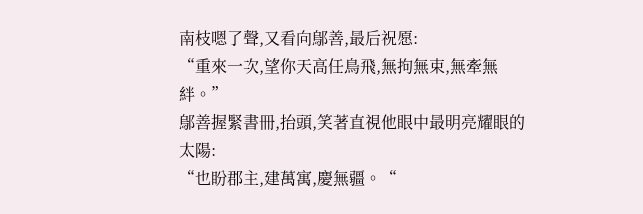南枝嗯了聲,又看向鄔善,最后祝愿:
“重來一次,望你天高任鳥飛,無拘無束,無牽無絆。”
鄔善握緊書冊,抬頭,笑著直視他眼中最明亮耀眼的太陽:
“也盼郡主,建萬寓,慶無疆。“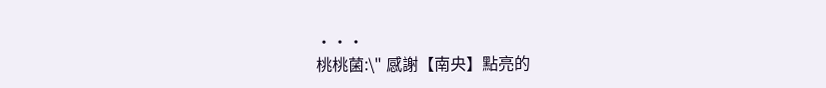···
桃桃菌:\" 感謝【南央】點亮的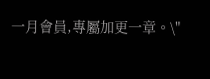一月會員,專屬加更一章。\"